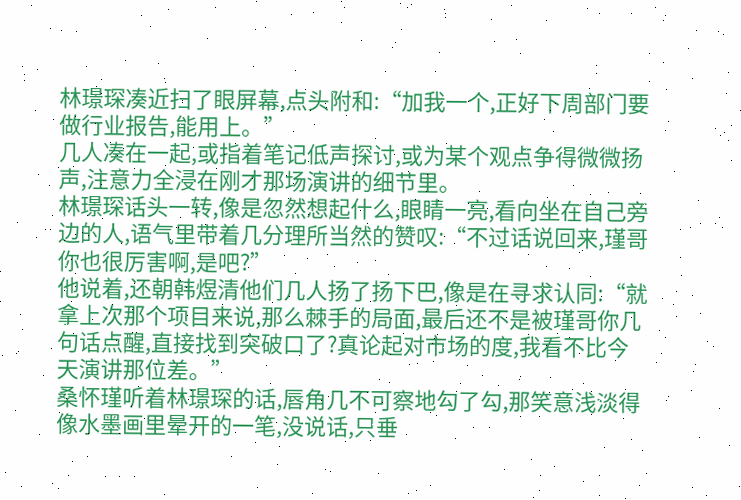林璟琛凑近扫了眼屏幕,点头附和:“加我一个,正好下周部门要做行业报告,能用上。”
几人凑在一起,或指着笔记低声探讨,或为某个观点争得微微扬声,注意力全浸在刚才那场演讲的细节里。
林璟琛话头一转,像是忽然想起什么,眼睛一亮,看向坐在自己旁边的人,语气里带着几分理所当然的赞叹:“不过话说回来,瑾哥你也很厉害啊,是吧?”
他说着,还朝韩煜清他们几人扬了扬下巴,像是在寻求认同:“就拿上次那个项目来说,那么棘手的局面,最后还不是被瑾哥你几句话点醒,直接找到突破口了?真论起对市场的度,我看不比今天演讲那位差。”
桑怀瑾听着林璟琛的话,唇角几不可察地勾了勾,那笑意浅淡得像水墨画里晕开的一笔,没说话,只垂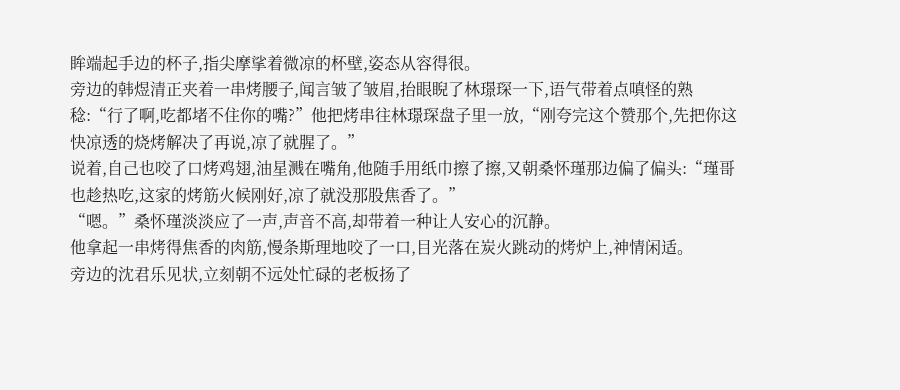眸端起手边的杯子,指尖摩挲着微凉的杯壁,姿态从容得很。
旁边的韩煜清正夹着一串烤腰子,闻言皱了皱眉,抬眼睨了林璟琛一下,语气带着点嗔怪的熟稔:“行了啊,吃都堵不住你的嘴?”他把烤串往林璟琛盘子里一放,“刚夸完这个赞那个,先把你这快凉透的烧烤解决了再说,凉了就腥了。”
说着,自己也咬了口烤鸡翅,油星溅在嘴角,他随手用纸巾擦了擦,又朝桑怀瑾那边偏了偏头:“瑾哥也趁热吃,这家的烤筋火候刚好,凉了就没那股焦香了。”
“嗯。”桑怀瑾淡淡应了一声,声音不高,却带着一种让人安心的沉静。
他拿起一串烤得焦香的肉筋,慢条斯理地咬了一口,目光落在炭火跳动的烤炉上,神情闲适。
旁边的沈君乐见状,立刻朝不远处忙碌的老板扬了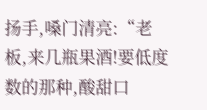扬手,嗓门清亮:“老板,来几瓶果酒!要低度数的那种,酸甜口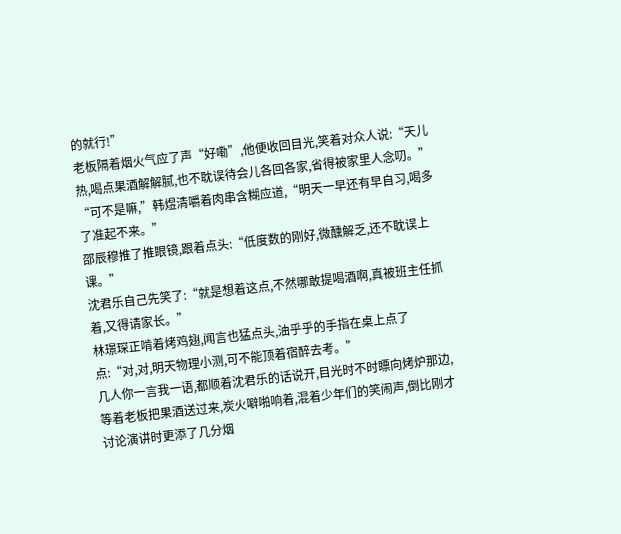的就行!”
老板隔着烟火气应了声“好嘞”,他便收回目光,笑着对众人说:“天儿热,喝点果酒解解腻,也不耽误待会儿各回各家,省得被家里人念叨。”
“可不是嘛,”韩煜清嚼着肉串含糊应道,“明天一早还有早自习,喝多了准起不来。”
邵辰穆推了推眼镜,跟着点头:“低度数的刚好,微醺解乏,还不耽误上课。”
沈君乐自己先笑了:“就是想着这点,不然哪敢提喝酒啊,真被班主任抓着,又得请家长。”
林璟琛正啃着烤鸡翅,闻言也猛点头,油乎乎的手指在桌上点了点:“对,对,明天物理小测,可不能顶着宿醉去考。”
几人你一言我一语,都顺着沈君乐的话说开,目光时不时瞟向烤炉那边,等着老板把果酒送过来,炭火噼啪响着,混着少年们的笑闹声,倒比刚才讨论演讲时更添了几分烟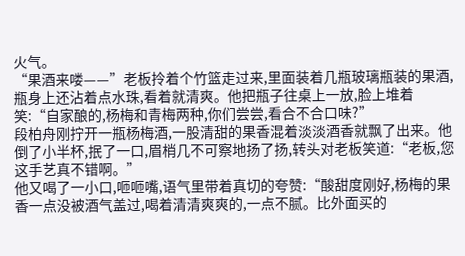火气。
“果酒来喽——”老板拎着个竹篮走过来,里面装着几瓶玻璃瓶装的果酒,瓶身上还沾着点水珠,看着就清爽。他把瓶子往桌上一放,脸上堆着笑:“自家酿的,杨梅和青梅两种,你们尝尝,看合不合口味?”
段柏舟刚拧开一瓶杨梅酒,一股清甜的果香混着淡淡酒香就飘了出来。他倒了小半杯,抿了一口,眉梢几不可察地扬了扬,转头对老板笑道:“老板,您这手艺真不错啊。”
他又喝了一小口,咂咂嘴,语气里带着真切的夸赞:“酸甜度刚好,杨梅的果香一点没被酒气盖过,喝着清清爽爽的,一点不腻。比外面买的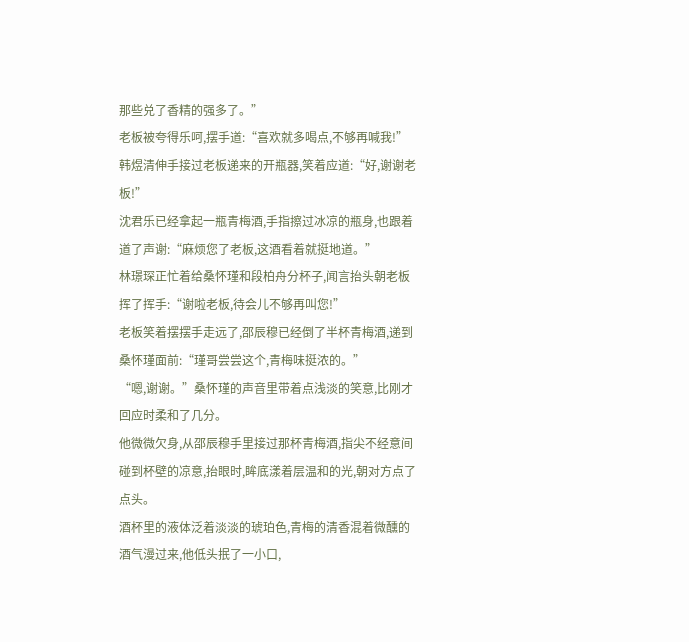那些兑了香精的强多了。”
老板被夸得乐呵,摆手道:“喜欢就多喝点,不够再喊我!”
韩煜清伸手接过老板递来的开瓶器,笑着应道:“好,谢谢老板!”
沈君乐已经拿起一瓶青梅酒,手指擦过冰凉的瓶身,也跟着道了声谢:“麻烦您了老板,这酒看着就挺地道。”
林璟琛正忙着给桑怀瑾和段柏舟分杯子,闻言抬头朝老板挥了挥手:“谢啦老板,待会儿不够再叫您!”
老板笑着摆摆手走远了,邵辰穆已经倒了半杯青梅酒,递到桑怀瑾面前:“瑾哥尝尝这个,青梅味挺浓的。”
“嗯,谢谢。”桑怀瑾的声音里带着点浅淡的笑意,比刚才回应时柔和了几分。
他微微欠身,从邵辰穆手里接过那杯青梅酒,指尖不经意间碰到杯壁的凉意,抬眼时,眸底漾着层温和的光,朝对方点了点头。
酒杯里的液体泛着淡淡的琥珀色,青梅的清香混着微醺的酒气漫过来,他低头抿了一小口,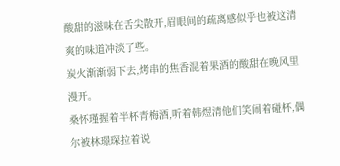酸甜的滋味在舌尖散开,眉眼间的疏离感似乎也被这清爽的味道冲淡了些。
炭火渐渐弱下去,烤串的焦香混着果酒的酸甜在晚风里漫开。
桑怀瑾握着半杯青梅酒,听着韩煜清他们笑闹着碰杯,偶尔被林璟琛拉着说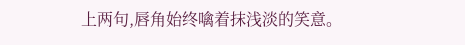上两句,唇角始终噙着抹浅淡的笑意。